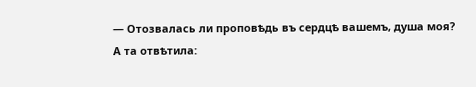— Отозвалась ли проповѣдь въ сердцѣ вашемъ, душа моя?
А та отвѣтила: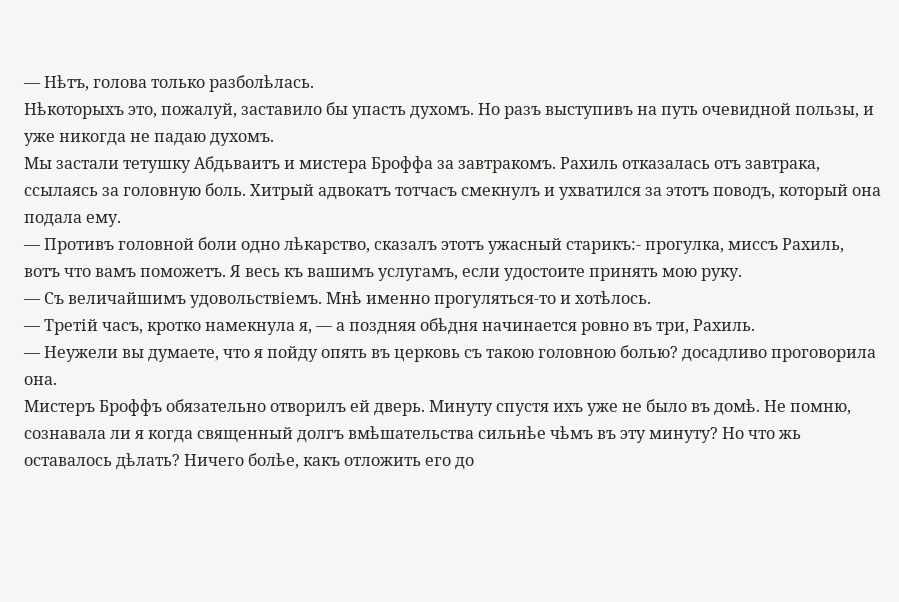— Нѣтъ, голова только разболѣлась.
Нѣкоторыхъ это, пожалуй, заставило бы упасть духомъ. Но разъ выступивъ на путь очевидной пользы, и уже никогда не падаю духомъ.
Мы застали тетушку Абдьваитъ и мистера Броффа за завтракомъ. Рахиль отказалась отъ завтрака, ссылаясь за головную боль. Хитрый адвокатъ тотчасъ смекнулъ и ухватился за этотъ поводъ, который она подала ему.
— Противъ головной боли одно лѣкарство, сказалъ этотъ ужасный старикъ:- прогулка, миссъ Рахиль, вотъ что вамъ поможетъ. Я весь къ вашимъ услугамъ, если удостоите принять мою руку.
— Съ величайшимъ удовольствіемъ. Мнѣ именно прогуляться-то и хотѣлось.
— Третій часъ, кротко намекнула я, — а поздняя обѣдня начинается ровно въ три, Рахиль.
— Неужели вы думаете, что я пойду опять въ церковь съ такою головною болью? досадливо проговорила она.
Мистеръ Броффъ обязательно отворилъ ей дверь. Минуту спустя ихъ уже не было въ домѣ. Не помню, сознавала ли я когда священный долгъ вмѣшательства сильнѣе чѣмъ въ эту минуту? Но что жь оставалось дѣлать? Ничего болѣе, какъ отложить его до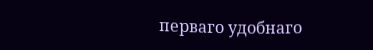перваго удобнаго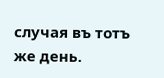случая въ тотъ же день.